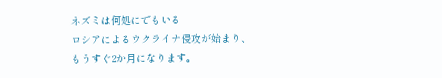ネズミは何処にでもいる
ロシアによるウクライナ侵攻が始まり、もうすぐ2か月になります。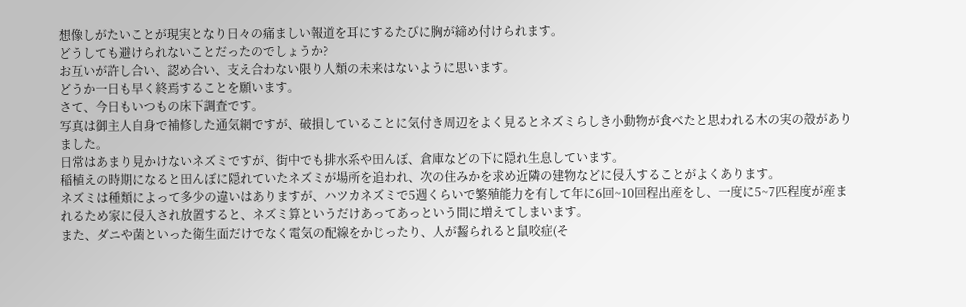想像しがたいことが現実となり日々の痛ましい報道を耳にするたびに胸が締め付けられます。
どうしても避けられないことだったのでしょうか?
お互いが許し合い、認め合い、支え合わない限り人類の未来はないように思います。
どうか一日も早く終焉することを願います。
さて、今日もいつもの床下調査です。
写真は御主人自身で補修した通気網ですが、破損していることに気付き周辺をよく見るとネズミらしき小動物が食べたと思われる木の実の殻がありました。
日常はあまり見かけないネズミですが、街中でも排水系や田んぼ、倉庫などの下に隠れ生息しています。
稲植えの時期になると田んぼに隠れていたネズミが場所を追われ、次の住みかを求め近隣の建物などに侵入することがよくあります。
ネズミは種類によって多少の違いはありますが、ハツカネズミで5週くらいで繁殖能力を有して年に6回~10回程出産をし、一度に5~7匹程度が産まれるため家に侵入され放置すると、ネズミ算というだけあってあっという間に増えてしまいます。
また、ダニや菌といった衛生面だけでなく電気の配線をかじったり、人が齧られると鼠咬症(そ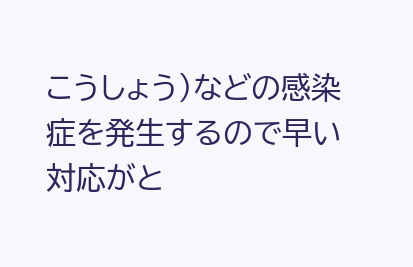こうしょう)などの感染症を発生するので早い対応がと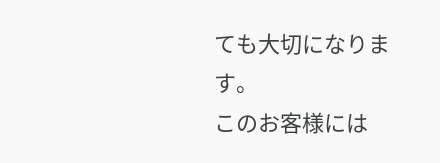ても大切になります。
このお客様には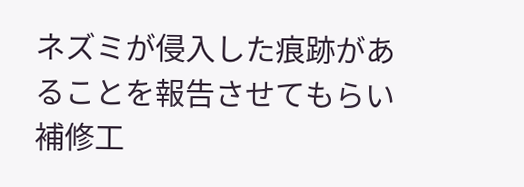ネズミが侵入した痕跡があることを報告させてもらい補修工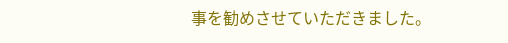事を勧めさせていただきました。